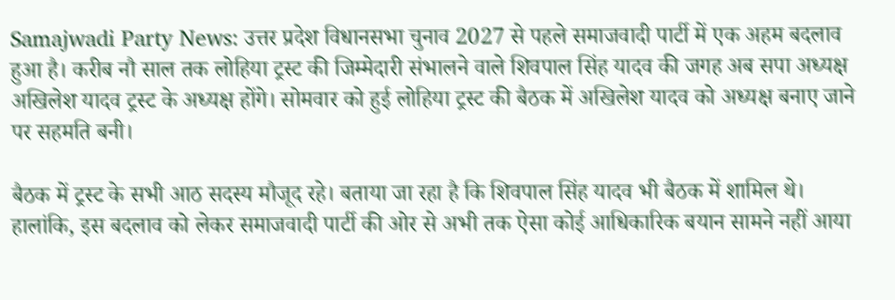Samajwadi Party News: उत्तर प्रदेश विधानसभा चुनाव 2027 से पहले समाजवादी पार्टी में एक अहम बदलाव हुआ है। करीब नौ साल तक लोहिया ट्रस्ट की जिम्मेदारी संभालने वाले शिवपाल सिंह यादव की जगह अब सपा अध्यक्ष अखिलेश यादव ट्रस्ट के अध्यक्ष होंगे। सोमवार को हुई लोहिया ट्रस्ट की बैठक में अखिलेश यादव को अध्यक्ष बनाए जाने पर सहमति बनी।

बैठक में ट्रस्ट के सभी आठ सदस्य मौजूद रहे। बताया जा रहा है कि शिवपाल सिंह यादव भी बैठक में शामिल थे। हालांकि, इस बदलाव को लेकर समाजवादी पार्टी की ओर से अभी तक ऐसा कोई आधिकारिक बयान सामने नहीं आया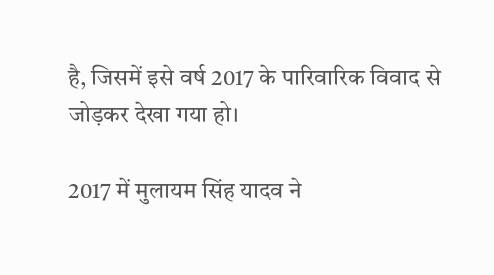है, जिसमें इसे वर्ष 2017 के पारिवारिक विवाद से जोड़कर देखा गया हो।

2017 में मुलायम सिंह यादव ने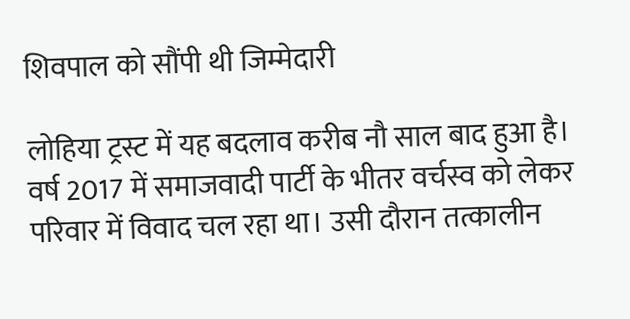शिवपाल को सौंपी थी जिम्मेदारी

लोहिया ट्रस्ट में यह बदलाव करीब नौ साल बाद हुआ है। वर्ष 2017 में समाजवादी पार्टी के भीतर वर्चस्व को लेकर परिवार में विवाद चल रहा था। उसी दौरान तत्कालीन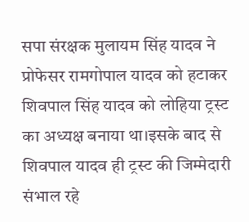सपा संरक्षक मुलायम सिंह यादव ने प्रोफेसर रामगोपाल यादव को हटाकर शिवपाल सिंह यादव को लोहिया ट्रस्ट का अध्यक्ष बनाया था।इसके बाद से शिवपाल यादव ही ट्रस्ट की जिम्मेदारी संभाल रहे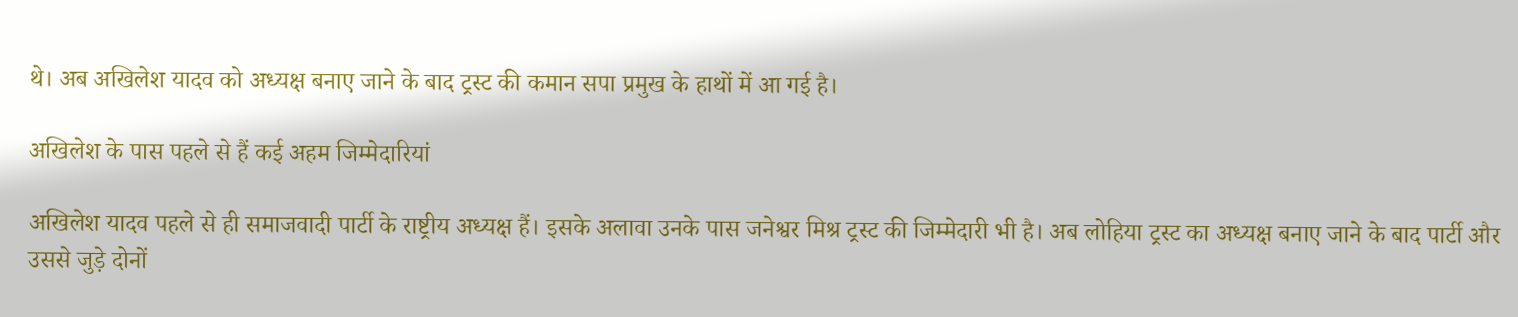थे। अब अखिलेश यादव को अध्यक्ष बनाए जाने के बाद ट्रस्ट की कमान सपा प्रमुख के हाथों में आ गई है।

अखिलेश के पास पहले से हैं कई अहम जिम्मेदारियां

अखिलेश यादव पहले से ही समाजवादी पार्टी के राष्ट्रीय अध्यक्ष हैं। इसके अलावा उनके पास जनेश्वर मिश्र ट्रस्ट की जिम्मेदारी भी है। अब लोहिया ट्रस्ट का अध्यक्ष बनाए जाने के बाद पार्टी और उससे जुड़े दोनों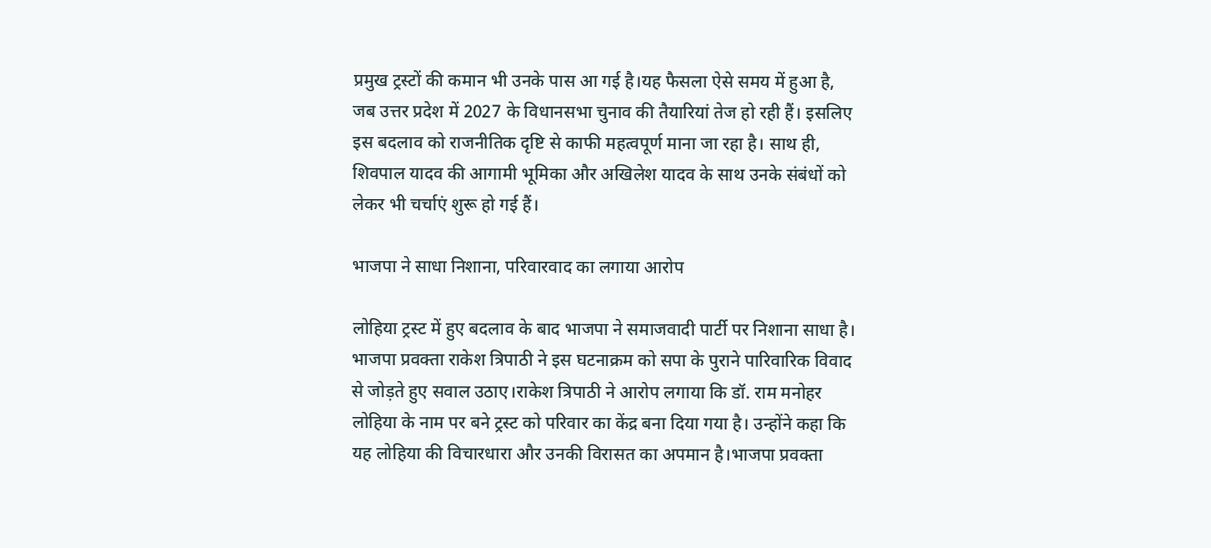प्रमुख ट्रस्टों की कमान भी उनके पास आ गई है।यह फैसला ऐसे समय में हुआ है, जब उत्तर प्रदेश में 2027 के विधानसभा चुनाव की तैयारियां तेज हो रही हैं। इसलिए इस बदलाव को राजनीतिक दृष्टि से काफी महत्वपूर्ण माना जा रहा है। साथ ही, शिवपाल यादव की आगामी भूमिका और अखिलेश यादव के साथ उनके संबंधों को लेकर भी चर्चाएं शुरू हो गई हैं।

भाजपा ने साधा निशाना, परिवारवाद का लगाया आरोप

लोहिया ट्रस्ट में हुए बदलाव के बाद भाजपा ने समाजवादी पार्टी पर निशाना साधा है। भाजपा प्रवक्ता राकेश त्रिपाठी ने इस घटनाक्रम को सपा के पुराने पारिवारिक विवाद से जोड़ते हुए सवाल उठाए।राकेश त्रिपाठी ने आरोप लगाया कि डॉ. राम मनोहर लोहिया के नाम पर बने ट्रस्ट को परिवार का केंद्र बना दिया गया है। उन्होंने कहा कि यह लोहिया की विचारधारा और उनकी विरासत का अपमान है।भाजपा प्रवक्ता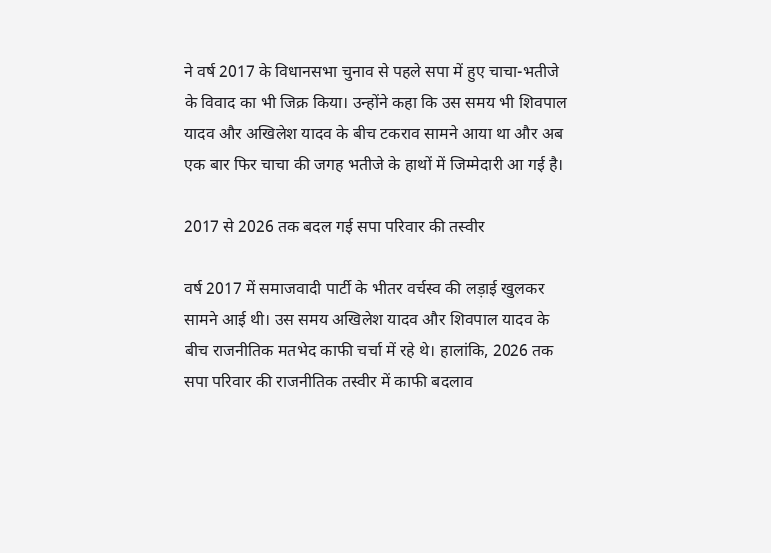ने वर्ष 2017 के विधानसभा चुनाव से पहले सपा में हुए चाचा-भतीजे के विवाद का भी जिक्र किया। उन्होंने कहा कि उस समय भी शिवपाल यादव और अखिलेश यादव के बीच टकराव सामने आया था और अब एक बार फिर चाचा की जगह भतीजे के हाथों में जिम्मेदारी आ गई है।

2017 से 2026 तक बदल गई सपा परिवार की तस्वीर

वर्ष 2017 में समाजवादी पार्टी के भीतर वर्चस्व की लड़ाई खुलकर सामने आई थी। उस समय अखिलेश यादव और शिवपाल यादव के बीच राजनीतिक मतभेद काफी चर्चा में रहे थे। हालांकि, 2026 तक सपा परिवार की राजनीतिक तस्वीर में काफी बदलाव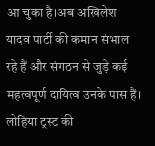आ चुका है।अब अखिलेश यादव पार्टी की कमान संभाल रहे हैं और संगठन से जुड़े कई महत्वपूर्ण दायित्व उनके पास हैं। लोहिया ट्रस्ट की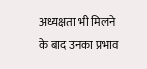अध्यक्षता भी मिलने के बाद उनका प्रभाव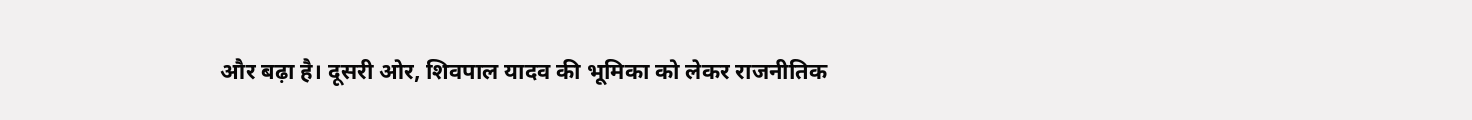और बढ़ा है। दूसरी ओर, शिवपाल यादव की भूमिका को लेकर राजनीतिक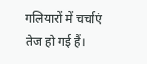गलियारों में चर्चाएं तेज हो गई हैं।